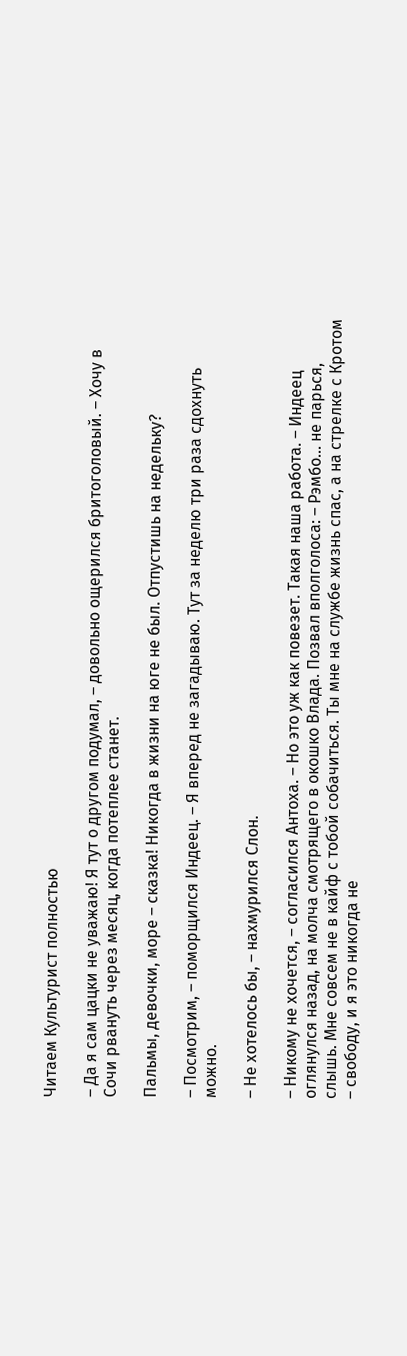Читаем Культурист полностью

– Да я сам цацки не уважаю! Я тут о другом подумал, – довольно ощерился бритоголовый. – Хочу в Сочи рвануть через месяц, когда потеплее станет.

Пальмы, девочки, море – сказка! Никогда в жизни на юге не был. Отпустишь на недельку?

– Посмотрим, – поморщился Индеец. – Я вперед не загадываю. Тут за неделю три раза сдохнуть можно.

– Не хотелось бы, – нахмурился Слон.

– Никому не хочется, – согласился Антоха. – Но это уж как повезет. Такая наша работа. – Индеец оглянулся назад, на молча смотрящего в окошко Влада. Позвал вполголоса: – Рэмбо... не парься, слышь. Мне совсем не в кайф с тобой собачиться. Ты мне на службе жизнь спас, а на стрелке с Кротом – свободу, и я это никогда не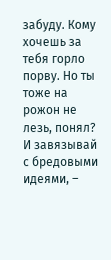забуду. Кому хочешь за тебя горло порву. Но ты тоже на рожон не лезь, понял? И завязывай с бредовыми идеями, –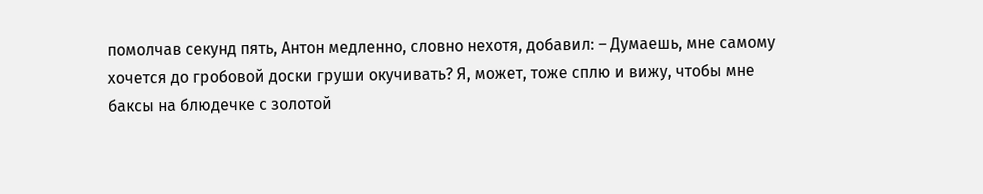помолчав секунд пять, Антон медленно, словно нехотя, добавил: – Думаешь, мне самому хочется до гробовой доски груши окучивать? Я, может, тоже сплю и вижу, чтобы мне баксы на блюдечке с золотой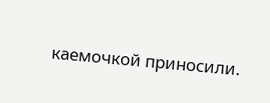каемочкой приносили.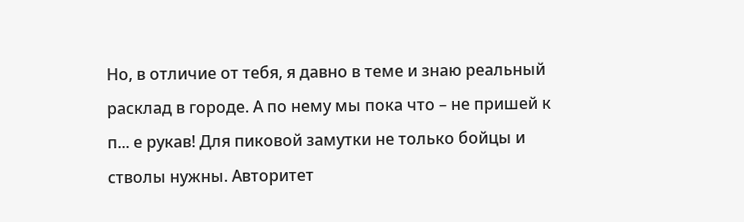Но, в отличие от тебя, я давно в теме и знаю реальный расклад в городе. А по нему мы пока что – не пришей к п... е рукав! Для пиковой замутки не только бойцы и стволы нужны. Авторитет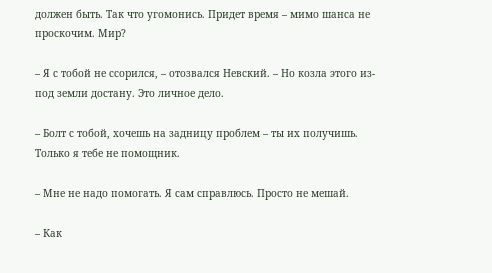должен быть. Так что угомонись. Придет время – мимо шанса не проскочим. Мир?

– Я с тобой не ссорился, – отозвался Невский. – Но козла этого из-под земли достану. Это личное дело.

– Болт с тобой, хочешь на задницу проблем – ты их получишь. Только я тебе не помощник.

– Мне не надо помогать. Я сам справлюсь. Просто не мешай.

– Как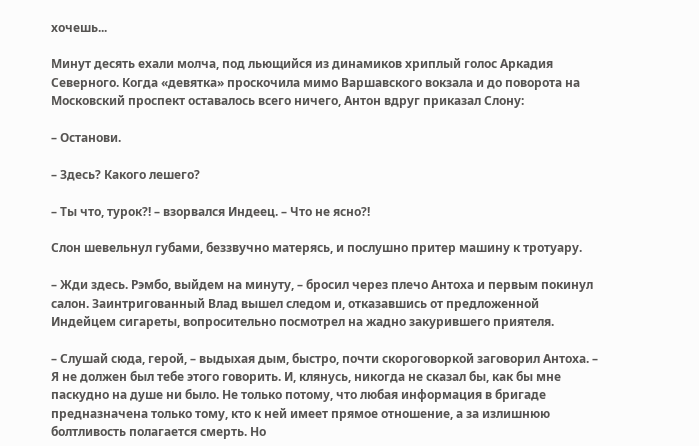хочешь...

Минут десять ехали молча, под льющийся из динамиков хриплый голос Аркадия Северного. Когда «девятка» проскочила мимо Варшавского вокзала и до поворота на Московский проспект оставалось всего ничего, Антон вдруг приказал Слону:

– Останови.

– Здесь? Какого лешего?

– Ты что, турок?! – взорвался Индеец. – Что не ясно?!

Слон шевельнул губами, беззвучно матерясь, и послушно притер машину к тротуару.

– Жди здесь. Рэмбо, выйдем на минуту, – бросил через плечо Антоха и первым покинул салон. Заинтригованный Влад вышел следом и, отказавшись от предложенной Индейцем сигареты, вопросительно посмотрел на жадно закурившего приятеля.

– Слушай сюда, герой, – выдыхая дым, быстро, почти скороговоркой заговорил Антоха. – Я не должен был тебе этого говорить. И, клянусь, никогда не сказал бы, как бы мне паскудно на душе ни было. Не только потому, что любая информация в бригаде предназначена только тому, кто к ней имеет прямое отношение, а за излишнюю болтливость полагается смерть. Но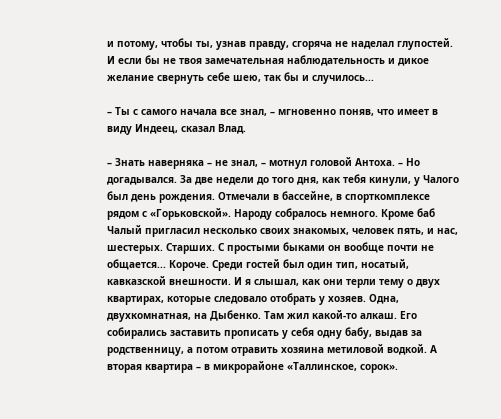и потому, чтобы ты, узнав правду, сгоряча не наделал глупостей. И если бы не твоя замечательная наблюдательность и дикое желание свернуть себе шею, так бы и случилось...

– Ты с самого начала все знал, – мгновенно поняв, что имеет в виду Индеец, сказал Влад.

– Знать наверняка – не знал, – мотнул головой Антоха. – Но догадывался. За две недели до того дня, как тебя кинули, у Чалого был день рождения. Отмечали в бассейне, в спорткомплексе рядом с «Горьковской». Народу собралось немного. Кроме баб Чалый пригласил несколько своих знакомых, человек пять, и нас, шестерых. Старших. С простыми быками он вообще почти не общается... Короче. Среди гостей был один тип, носатый, кавказской внешности. И я слышал, как они терли тему о двух квартирах, которые следовало отобрать у хозяев. Одна, двухкомнатная, на Дыбенко. Там жил какой-то алкаш. Его собирались заставить прописать у себя одну бабу, выдав за родственницу, а потом отравить хозяина метиловой водкой. А вторая квартира – в микрорайоне «Таллинское, сорок».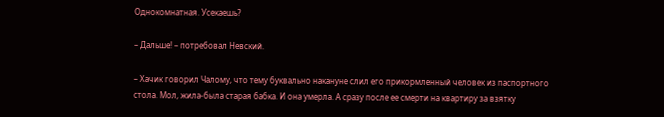Однокомнатная. Усекаешь?

– Дальше! – потребовал Невский.

– Хачик говорил Чалому, что тему буквально накануне слил его прикормленный человек из паспортного стола. Мол, жила-была старая бабка. И она умерла. А сразу после ее смерти на квартиру за взятку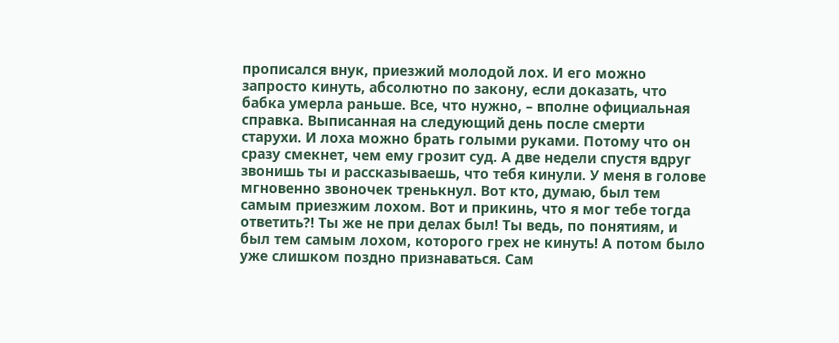прописался внук, приезжий молодой лох. И его можно запросто кинуть, абсолютно по закону, если доказать, что бабка умерла раньше. Все, что нужно, – вполне официальная справка. Выписанная на следующий день после смерти старухи. И лоха можно брать голыми руками. Потому что он сразу смекнет, чем ему грозит суд. А две недели спустя вдруг звонишь ты и рассказываешь, что тебя кинули. У меня в голове мгновенно звоночек тренькнул. Вот кто, думаю, был тем самым приезжим лохом. Вот и прикинь, что я мог тебе тогда ответить?! Ты же не при делах был! Ты ведь, по понятиям, и был тем самым лохом, которого грех не кинуть! А потом было уже слишком поздно признаваться. Сам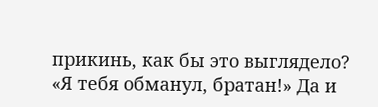прикинь, как бы это выглядело? «Я тебя обманул, братан!» Да и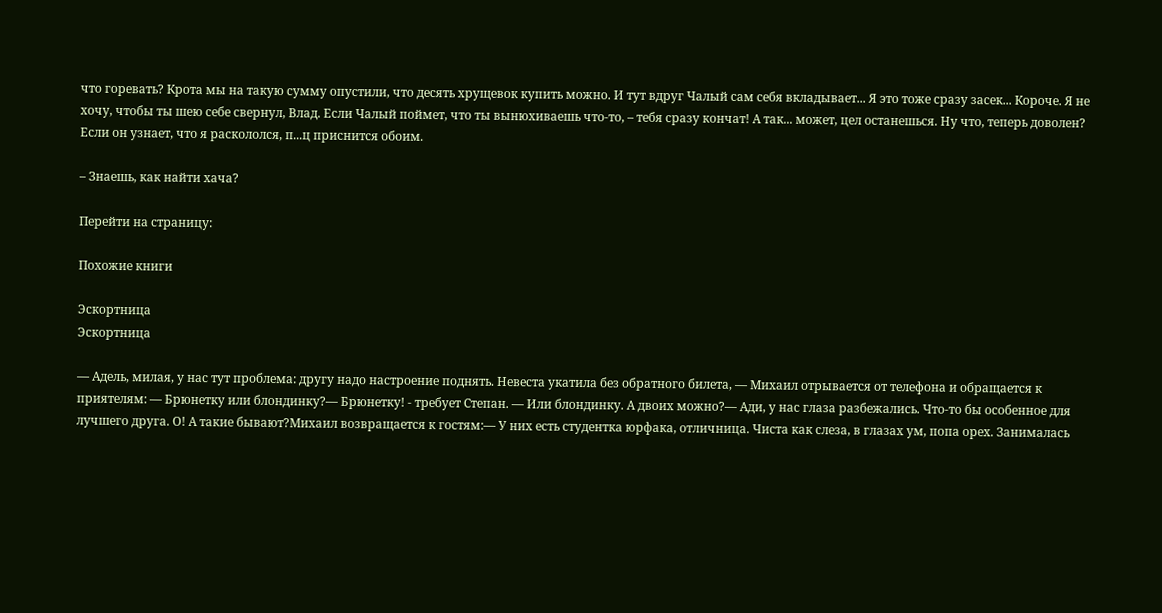что горевать? Крота мы на такую сумму опустили, что десять хрущевок купить можно. И тут вдруг Чалый сам себя вкладывает... Я это тоже сразу засек... Короче. Я не хочу, чтобы ты шею себе свернул, Влад. Если Чалый поймет, что ты вынюхиваешь что-то, – тебя сразу кончат! А так... может, цел останешься. Ну что, теперь доволен? Если он узнает, что я раскололся, п...ц приснится обоим.

– Знаешь, как найти хача?

Перейти на страницу:

Похожие книги

Эскортница
Эскортница

— Адель, милая, у нас тут проблема: другу надо настроение поднять. Невеста укатила без обратного билета, — Михаил отрывается от телефона и обращается к приятелям: — Брюнетку или блондинку?— Брюнетку! - требует Степан. — Или блондинку. А двоих можно?— Ади, у нас глаза разбежались. Что-то бы особенное для лучшего друга. О! А такие бывают?Михаил возвращается к гостям:— У них есть студентка юрфака, отличница. Чиста как слеза, в глазах ум, попа орех. Занималась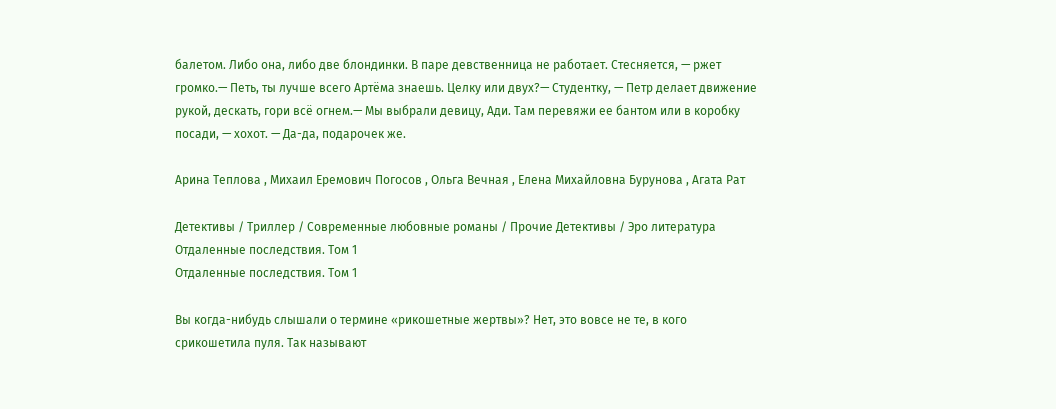балетом. Либо она, либо две блондинки. В паре девственница не работает. Стесняется, — ржет громко.— Петь, ты лучше всего Артёма знаешь. Целку или двух?— Студентку, — Петр делает движение рукой, дескать, гори всё огнем.— Мы выбрали девицу, Ади. Там перевяжи ее бантом или в коробку посади, — хохот. — Да-да, подарочек же.

Арина Теплова , Михаил Еремович Погосов , Ольга Вечная , Елена Михайловна Бурунова , Агата Рат

Детективы / Триллер / Современные любовные романы / Прочие Детективы / Эро литература
Отдаленные последствия. Том 1
Отдаленные последствия. Том 1

Вы когда-нибудь слышали о термине «рикошетные жертвы»? Нет, это вовсе не те, в кого срикошетила пуля. Так называют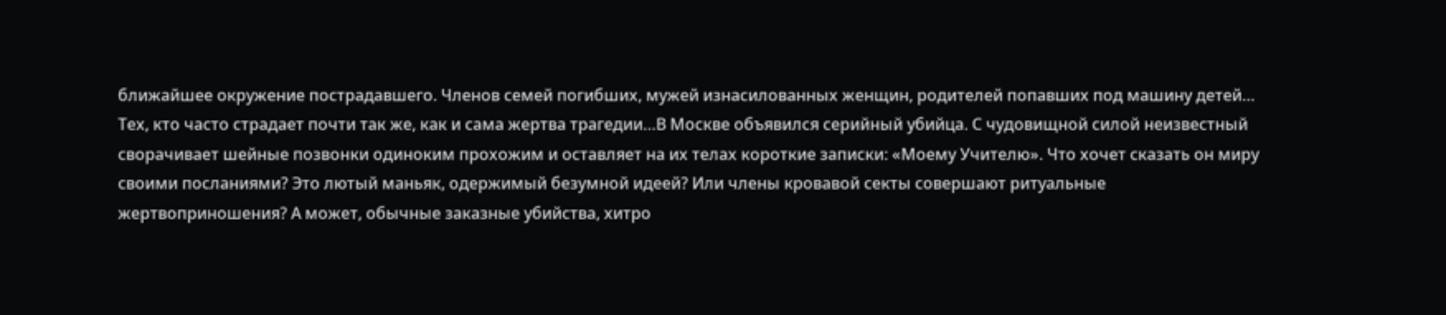ближайшее окружение пострадавшего. Членов семей погибших, мужей изнасилованных женщин, родителей попавших под машину детей… Тех, кто часто страдает почти так же, как и сама жертва трагедии…В Москве объявился серийный убийца. С чудовищной силой неизвестный сворачивает шейные позвонки одиноким прохожим и оставляет на их телах короткие записки: «Моему Учителю». Что хочет сказать он миру своими посланиями? Это лютый маньяк, одержимый безумной идеей? Или члены кровавой секты совершают ритуальные жертвоприношения? А может, обычные заказные убийства, хитро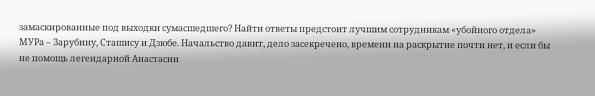замаскированные под выходки сумасшедшего? Найти ответы предстоит лучшим сотрудникам «убойного отдела» МУРа – Зарубину, Сташису и Дзюбе. Начальство давит, дело засекречено, времени на раскрытие почти нет, и если бы не помощь легендарной Анастасии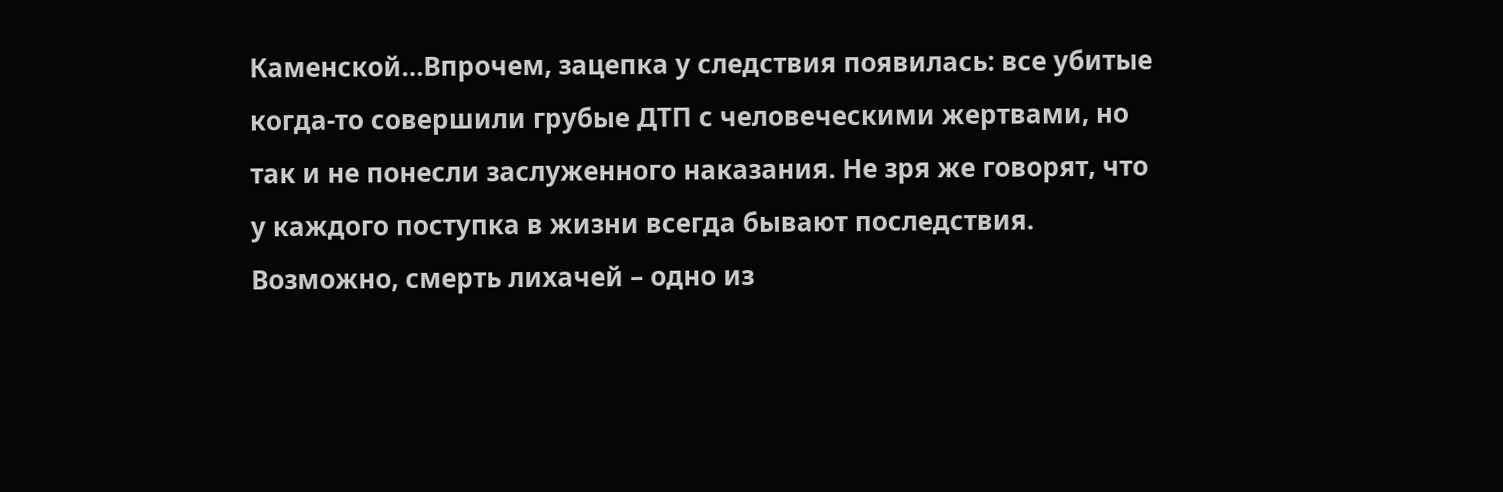Каменской…Впрочем, зацепка у следствия появилась: все убитые когда-то совершили грубые ДТП с человеческими жертвами, но так и не понесли заслуженного наказания. Не зря же говорят, что у каждого поступка в жизни всегда бывают последствия. Возможно, смерть лихачей – одно из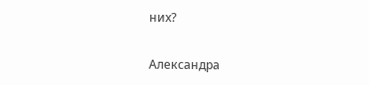них?

Александра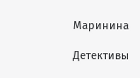Маринина

Детективы